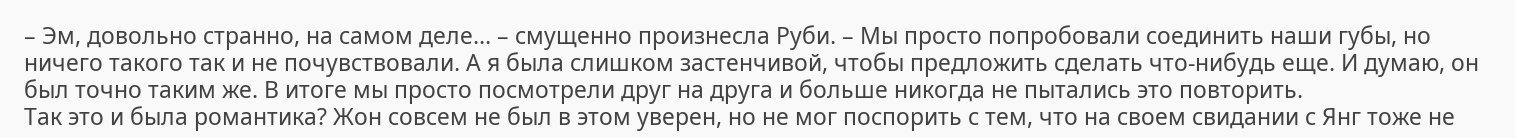– Эм, довольно странно, на самом деле… – смущенно произнесла Руби. – Мы просто попробовали соединить наши губы, но ничего такого так и не почувствовали. А я была слишком застенчивой, чтобы предложить сделать что-нибудь еще. И думаю, он был точно таким же. В итоге мы просто посмотрели друг на друга и больше никогда не пытались это повторить.
Так это и была романтика? Жон совсем не был в этом уверен, но не мог поспорить с тем, что на своем свидании с Янг тоже не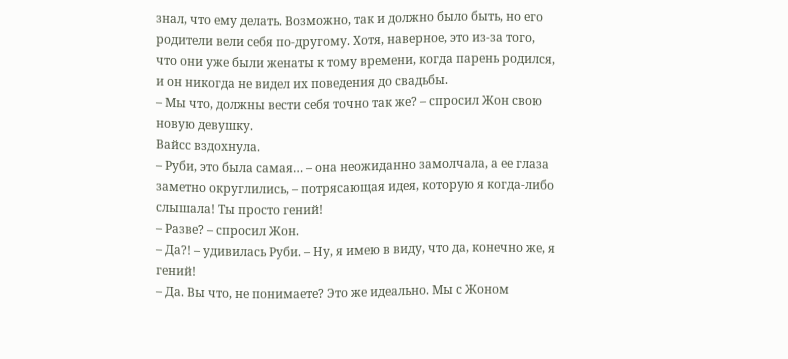знал, что ему делать. Возможно, так и должно было быть, но его родители вели себя по-другому. Хотя, наверное, это из-за того, что они уже были женаты к тому времени, когда парень родился, и он никогда не видел их поведения до свадьбы.
– Мы что, должны вести себя точно так же? – спросил Жон свою новую девушку.
Вайсс вздохнула.
– Руби, это была самая… – она неожиданно замолчала, а ее глаза заметно округлились, – потрясающая идея, которую я когда-либо слышала! Ты просто гений!
– Разве? – спросил Жон.
– Да?! – удивилась Руби. – Ну, я имею в виду, что да, конечно же, я гений!
– Да. Вы что, не понимаете? Это же идеально. Мы с Жоном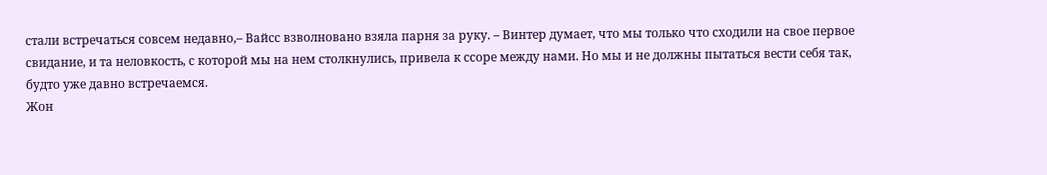стали встречаться совсем недавно,– Вайсс взволновано взяла парня за руку. – Винтер думает, что мы только что сходили на свое первое свидание, и та неловкость, с которой мы на нем столкнулись, привела к ссоре между нами. Но мы и не должны пытаться вести себя так, будто уже давно встречаемся.
Жон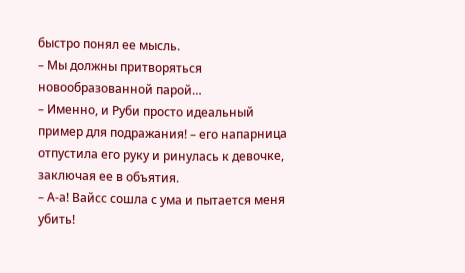быстро понял ее мысль.
– Мы должны притворяться новообразованной парой…
– Именно, и Руби просто идеальный пример для подражания! – его напарница отпустила его руку и ринулась к девочке, заключая ее в объятия.
– А-а! Вайсс сошла с ума и пытается меня убить!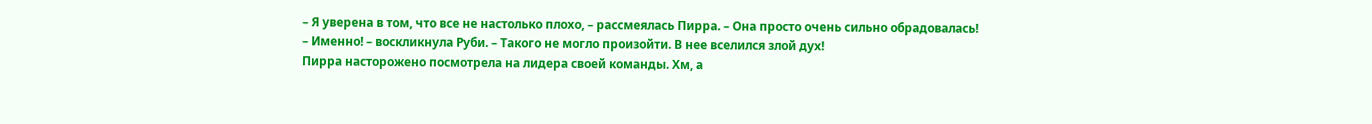– Я уверена в том, что все не настолько плохо, – рассмеялась Пирра. – Она просто очень сильно обрадовалась!
– Именно! – воскликнула Руби. – Такого не могло произойти. В нее вселился злой дух!
Пирра насторожено посмотрела на лидера своей команды. Хм, а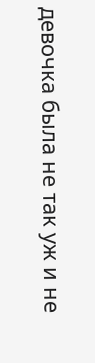девочка была не так уж и не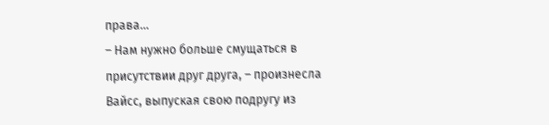права…
– Нам нужно больше смущаться в присутствии друг друга, – произнесла Вайсс, выпуская свою подругу из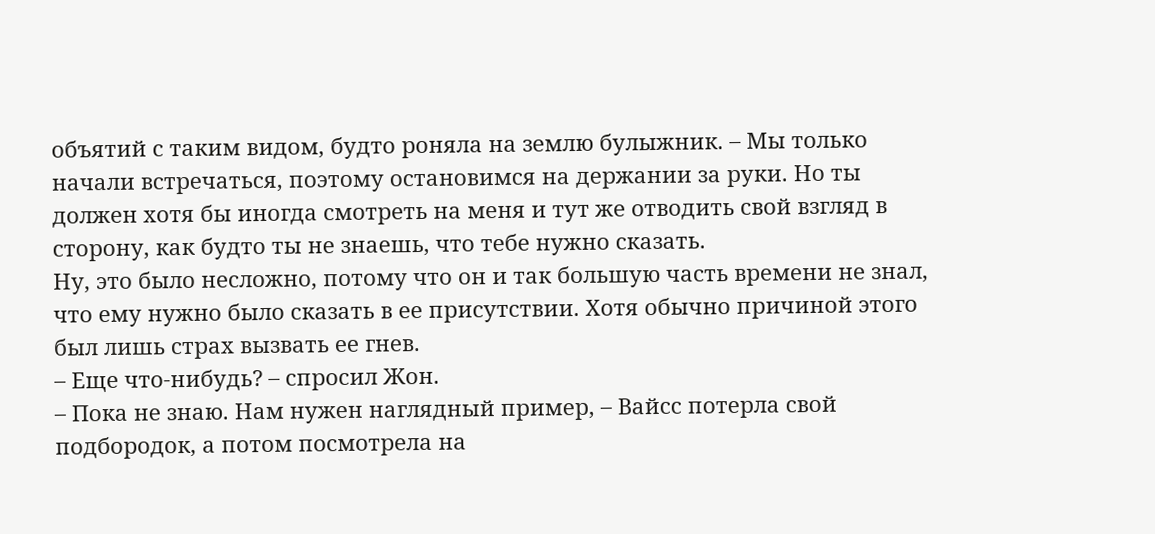объятий с таким видом, будто роняла на землю булыжник. – Мы только начали встречаться, поэтому остановимся на держании за руки. Но ты должен хотя бы иногда смотреть на меня и тут же отводить свой взгляд в сторону, как будто ты не знаешь, что тебе нужно сказать.
Ну, это было несложно, потому что он и так большую часть времени не знал, что ему нужно было сказать в ее присутствии. Хотя обычно причиной этого был лишь страх вызвать ее гнев.
– Еще что-нибудь? – спросил Жон.
– Пока не знаю. Нам нужен наглядный пример, – Вайсс потерла свой подбородок, а потом посмотрела на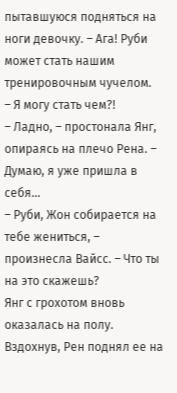пытавшуюся подняться на ноги девочку. – Ага! Руби может стать нашим тренировочным чучелом.
– Я могу стать чем?!
– Ладно, – простонала Янг, опираясь на плечо Рена. – Думаю, я уже пришла в себя…
– Руби, Жон собирается на тебе жениться, – произнесла Вайсс. – Что ты на это скажешь?
Янг с грохотом вновь оказалась на полу.
Вздохнув, Рен поднял ее на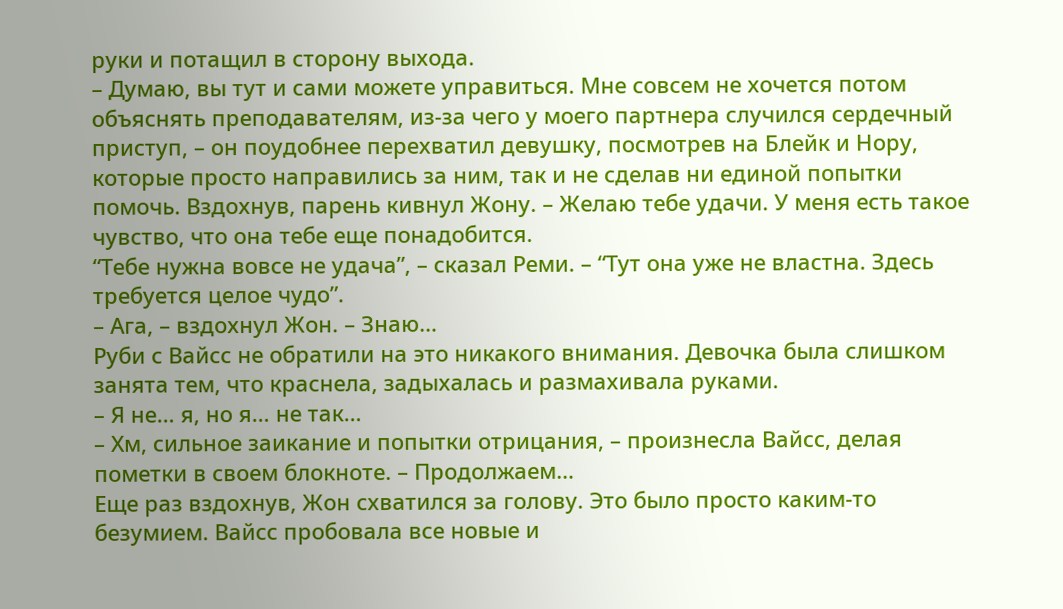руки и потащил в сторону выхода.
– Думаю, вы тут и сами можете управиться. Мне совсем не хочется потом объяснять преподавателям, из-за чего у моего партнера случился сердечный приступ, – он поудобнее перехватил девушку, посмотрев на Блейк и Нору, которые просто направились за ним, так и не сделав ни единой попытки помочь. Вздохнув, парень кивнул Жону. – Желаю тебе удачи. У меня есть такое чувство, что она тебе еще понадобится.
“Тебе нужна вовсе не удача”, – сказал Реми. – “Тут она уже не властна. Здесь требуется целое чудо”.
– Ага, – вздохнул Жон. – Знаю…
Руби с Вайсс не обратили на это никакого внимания. Девочка была слишком занята тем, что краснела, задыхалась и размахивала руками.
– Я не… я, но я… не так…
– Хм, сильное заикание и попытки отрицания, – произнесла Вайсс, делая пометки в своем блокноте. – Продолжаем…
Еще раз вздохнув, Жон схватился за голову. Это было просто каким-то безумием. Вайсс пробовала все новые и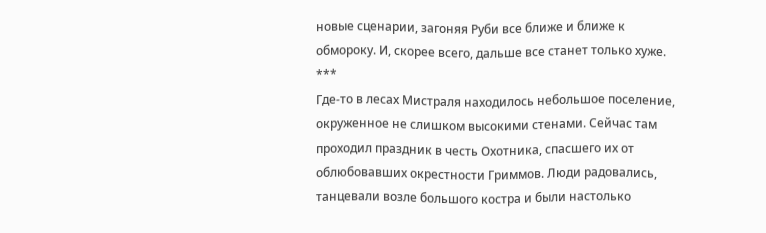новые сценарии, загоняя Руби все ближе и ближе к обмороку. И, скорее всего, дальше все станет только хуже.
***
Где-то в лесах Мистраля находилось небольшое поселение, окруженное не слишком высокими стенами. Сейчас там проходил праздник в честь Охотника, спасшего их от облюбовавших окрестности Гриммов. Люди радовались, танцевали возле большого костра и были настолько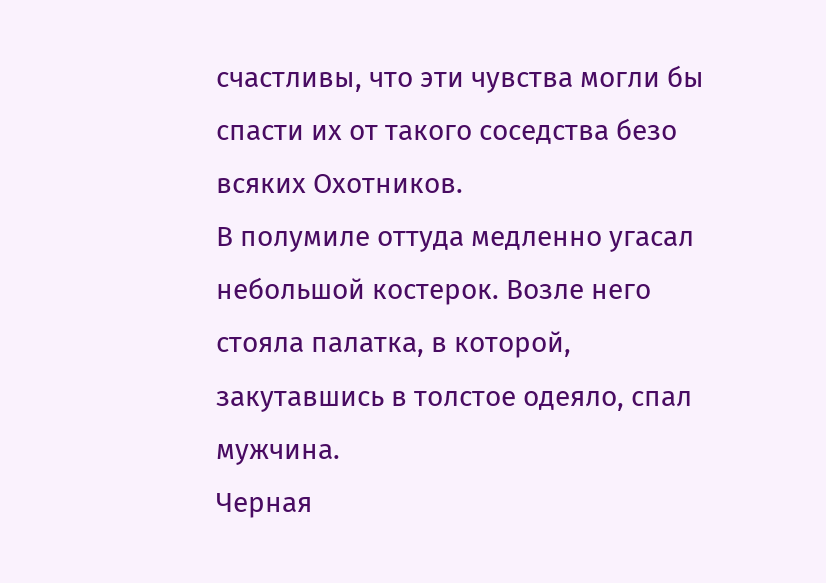счастливы, что эти чувства могли бы спасти их от такого соседства безо всяких Охотников.
В полумиле оттуда медленно угасал небольшой костерок. Возле него стояла палатка, в которой, закутавшись в толстое одеяло, спал мужчина.
Черная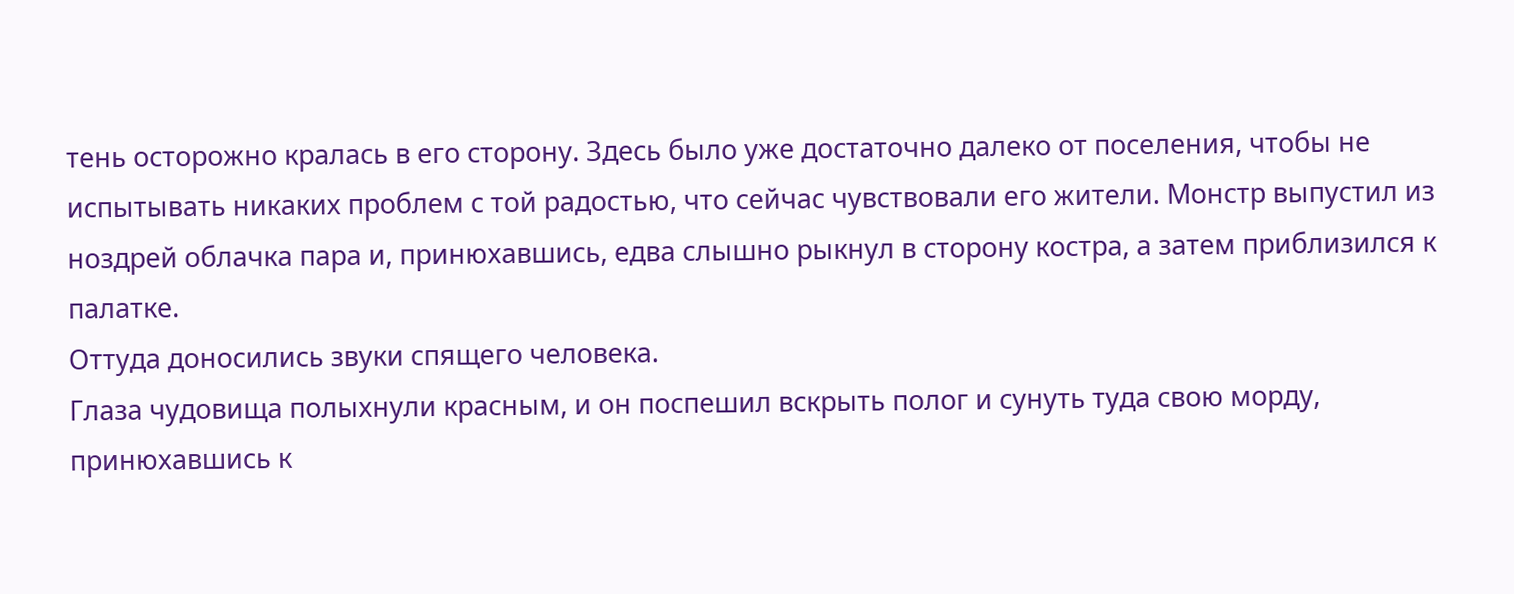тень осторожно кралась в его сторону. Здесь было уже достаточно далеко от поселения, чтобы не испытывать никаких проблем с той радостью, что сейчас чувствовали его жители. Монстр выпустил из ноздрей облачка пара и, принюхавшись, едва слышно рыкнул в сторону костра, а затем приблизился к палатке.
Оттуда доносились звуки спящего человека.
Глаза чудовища полыхнули красным, и он поспешил вскрыть полог и сунуть туда свою морду, принюхавшись к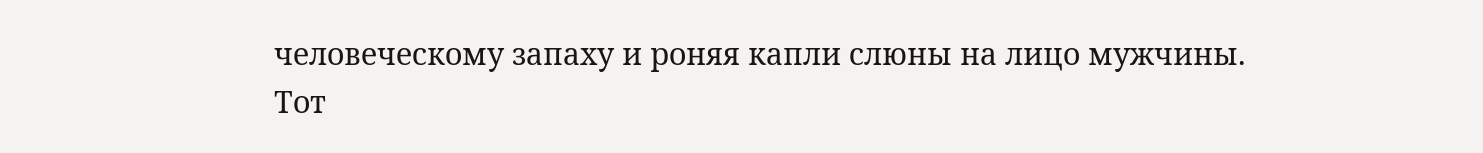человеческому запаху и роняя капли слюны на лицо мужчины.
Тот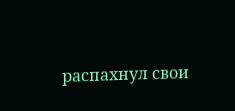распахнул свои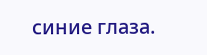синие глаза.